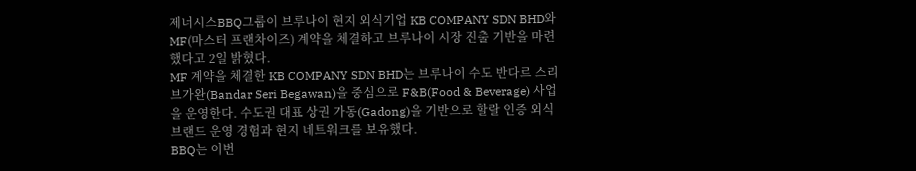제너시스BBQ그룹이 브루나이 현지 외식기업 KB COMPANY SDN BHD와 MF(마스터 프랜차이즈) 계약을 체결하고 브루나이 시장 진출 기반을 마련했다고 2일 밝혔다.
MF 계약을 체결한 KB COMPANY SDN BHD는 브루나이 수도 반다르 스리 브가완(Bandar Seri Begawan)을 중심으로 F&B(Food & Beverage) 사업을 운영한다. 수도권 대표 상권 가동(Gadong)을 기반으로 할랄 인증 외식 브랜드 운영 경험과 현지 네트워크를 보유했다.
BBQ는 이번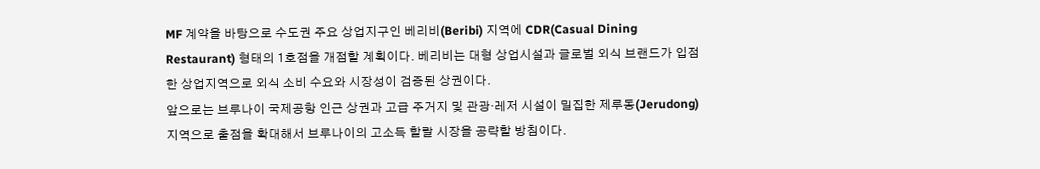MF 계약을 바탕으로 수도권 주요 상업지구인 베리비(Beribi) 지역에 CDR(Casual Dining Restaurant) 형태의 1호점을 개점할 계획이다. 베리비는 대형 상업시설과 글로벌 외식 브랜드가 입점한 상업지역으로 외식 소비 수요와 시장성이 검증된 상권이다.
앞으로는 브루나이 국제공항 인근 상권과 고급 주거지 및 관광·레저 시설이 밀집한 제루동(Jerudong) 지역으로 출점을 확대해서 브루나이의 고소득 할랄 시장을 공략할 방침이다.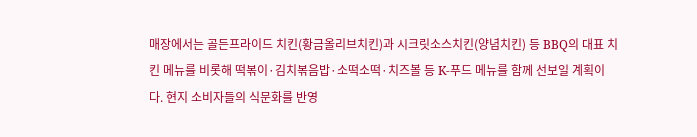매장에서는 골든프라이드 치킨(황금올리브치킨)과 시크릿소스치킨(양념치킨) 등 BBQ의 대표 치킨 메뉴를 비롯해 떡볶이·김치볶음밥·소떡소떡·치즈볼 등 K-푸드 메뉴를 함께 선보일 계획이다. 현지 소비자들의 식문화를 반영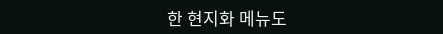한 현지화 메뉴도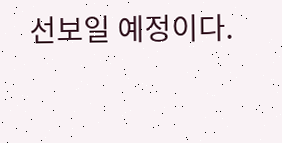선보일 예정이다.